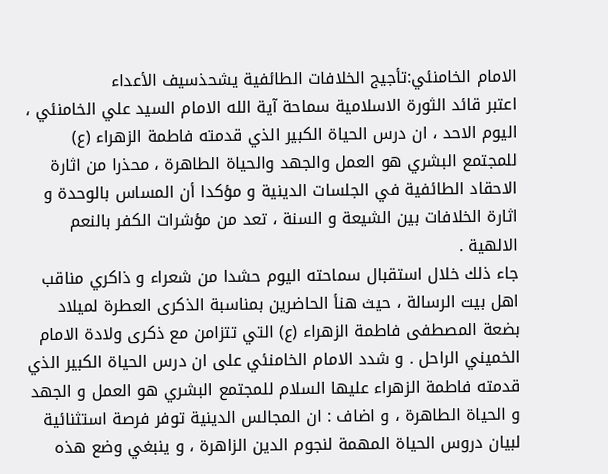الامام الخامنئي:تأجيج الخلافات الطائفية يشحذسيف الأعداء
اعتبر قائد الثورة الاسلامية سماحة آية الله الامام السيد علي الخامنئي ، اليوم الاحد ، ان درس الحياة الكبير الذي قدمته فاطمة الزهراء (ع) للمجتمع البشري هو العمل والجهد والحياة الطاهرة ، محذرا من اثارة الاحقاد الطائفية في الجلسات الدينية و مؤكدا أن المساس بالوحدة و اثارة الخلافات بين الشيعة و السنة ، تعد من مؤشرات الكفر بالنعم الالهية .
جاء ذلك خلال استقبال سماحته اليوم حشدا من شعراء و ذاكري مناقب اهل بيت الرسالة ، حيث هنأ الحاضرين بمناسبة الذكرى العطرة لميلاد بضعة المصطفى فاطمة الزهراء (ع) التي تتزامن مع ذكرى ولادة الامام الخميني الراحل . و شدد الامام الخامنئي على ان درس الحياة الكبير الذي قدمته فاطمة الزهراء عليها السلام للمجتمع البشري هو العمل و الجهد و الحياة الطاهرة ، و اضاف : ان المجالس الدينية توفر فرصة استثنائية لبيان دروس الحياة المهمة لنجوم الدين الزاهرة ، و ينبغي وضع هذه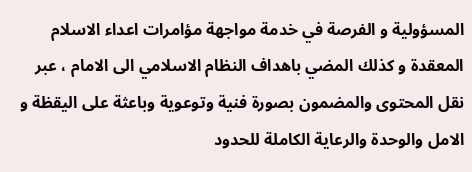المسؤولية و الفرصة في خدمة مواجهة مؤامرات اعداء الاسلام المعقدة و كذلك المضي باهداف النظام الاسلامي الى الامام ، عبر نقل المحتوى والمضمون بصورة فنية وتوعوية وباعثة على اليقظة و الامل والوحدة والرعاية الكاملة للحدود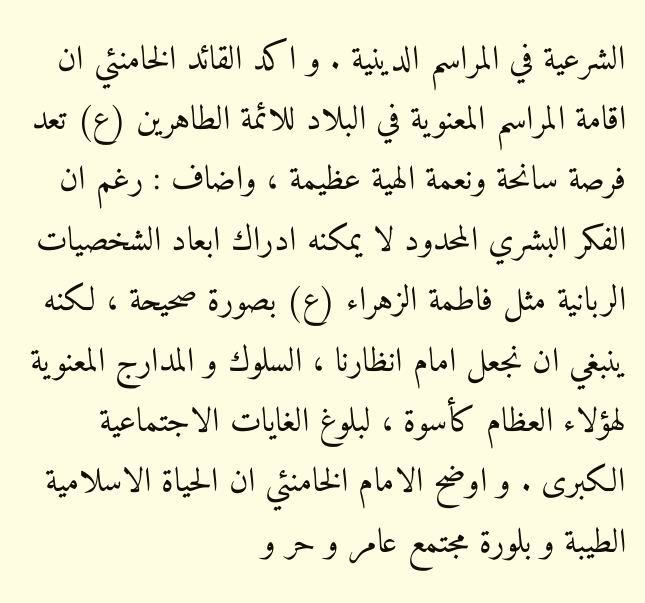الشرعية في المراسم الدينية . و اكد القائد الخامنئي ان اقامة المراسم المعنوية في البلاد للائمة الطاهرين (ع) تعد فرصة سانحة ونعمة الهية عظيمة ، واضاف : رغم ان الفكر البشري المحدود لا يمكنه ادراك ابعاد الشخصيات الربانية مثل فاطمة الزهراء (ع) بصورة صحيحة ، لكنه ينبغي ان نجعل امام انظارنا ، السلوك و المدارج المعنوية لهؤلاء العظام كأسوة ، لبلوغ الغايات الاجتماعية الكبرى . و اوضح الامام الخامنئي ان الحياة الاسلامية الطيبة و بلورة مجتمع عامر و حر و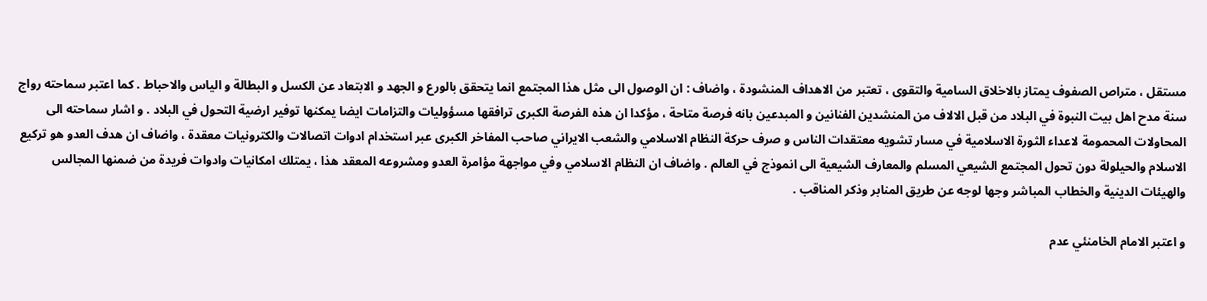مستقل ، متراص الصفوف يمتاز بالاخلاق السامية والتقوى ، تعتبر من الاهداف المنشودة ، واضاف : ان الوصول الى مثل هذا المجتمع انما يتحقق بالورع و الجهد و الابتعاد عن الكسل و البطالة و الياس والاحباط . كما اعتبر سماحته رواج سنة مدح اهل بيت النبوة في البلاد من قبل الالاف من المنشدين الفنانين و المبدعين بانه فرصة متاحة ، مؤكدا ان هذه الفرصة الكبرى ترافقها مسؤوليات والتزامات ايضا يمكنها توفير ارضية التحول في البلاد . و اشار سماحته الى المحاولات المحمومة لاعداء الثورة الاسلامية في مسار تشويه معتقدات الناس و صرف حركة النظام الاسلامي والشعب الايراني صاحب المفاخر الكبرى عبر استخدام ادوات اتصالات والكترونيات معقدة ، واضاف ان هدف العدو هو تركيع الاسلام والحيلولة دون تحول المجتمع الشيعي المسلم والمعارف الشيعية الى انموذج في العالم . واضاف ان النظام الاسلامي وفي مواجهة مؤامرة العدو ومشروعه المعقد هذا ، يمتلك امكانيات وادوات فريدة من ضمنها المجالس والهيئات الدينية والخطاب المباشر وجها لوجه عن طريق المنابر وذكر المناقب .

و اعتبر الامام الخامنئي عدم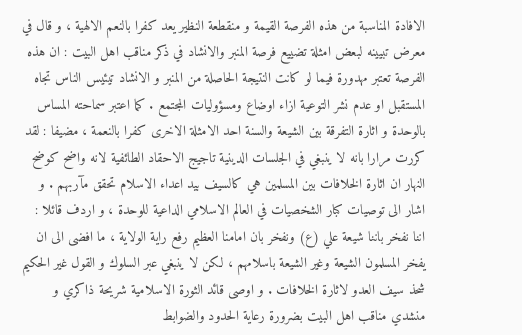الافادة المناسبة من هذه الفرصة القيمة و منقطعة النظير يعد كفرا بالنعم الالهية ، و قال في معرض تبيينه لبعض امثلة تضييع فرصة المنبر والانشاد في ذكر مناقب اهل البيت : ان هذه الفرصة تعتبر مهدورة فيما لو كانت النتيجة الحاصلة من المنبر و الانشاد تيئيس الناس تجاه المستقبل او عدم نشر التوعية ازاء اوضاع ومسؤوليات المجتمع . كما اعتبر سماحته المساس بالوحدة و اثارة التفرقة بين الشيعة والسنة احد الامثلة الاخرى كفرا بالنعمة ، مضيفا : لقد كررت مرارا بانه لا ينبغي في الجلسات الدينية تاجيج الاحقاد الطائفية لانه واضح كوضح النهار ان اثارة الخلافات بين المسلمين هي كالسيف بيد اعداء الاسلام تحقق مآربهم . و اشار الى توصيات كبار الشخصيات في العالم الاسلامي الداعية للوحدة ، و اردف قائلا : اننا نفخر باننا شيعة علي (ع) ونفخر بان امامنا العظيم رفع راية الولاية ، ما افضى الى ان يفخر المسلمون الشيعة وغير الشيعة باسلامهم ، لكن لا ينبغي عبر السلوك و القول غير الحكيم شحذ سيف العدو لاثارة الخلافات . و اوصى قائد الثورة الاسلامية شريحة ذاكري و منشدي مناقب اهل البيت بضرورة رعاية الحدود والضوابط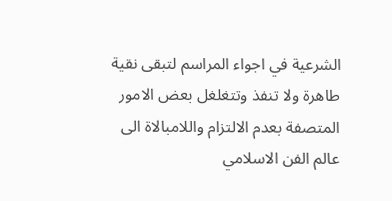الشرعية في اجواء المراسم لتبقى نقية طاهرة ولا تنفذ وتتغلغل بعض الامور المتصفة بعدم الالتزام واللامبالاة الى عالم الفن الاسلامي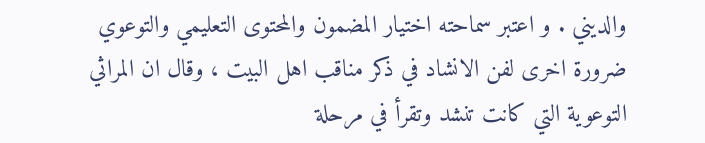والديني . و اعتبر سماحته اختيار المضمون والمحتوى التعليمي والتوعوي ضرورة اخرى لفن الانشاد في ذكر مناقب اهل البيت ، وقال ان المراثي التوعوية التي كانت تنشد وتقرأ في مرحلة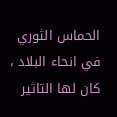الحماس الثوري في انحاء البلاد ، كان لها التاثير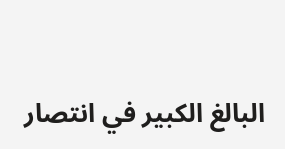البالغ الكبير في انتصار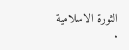الثورة الاسلامية .